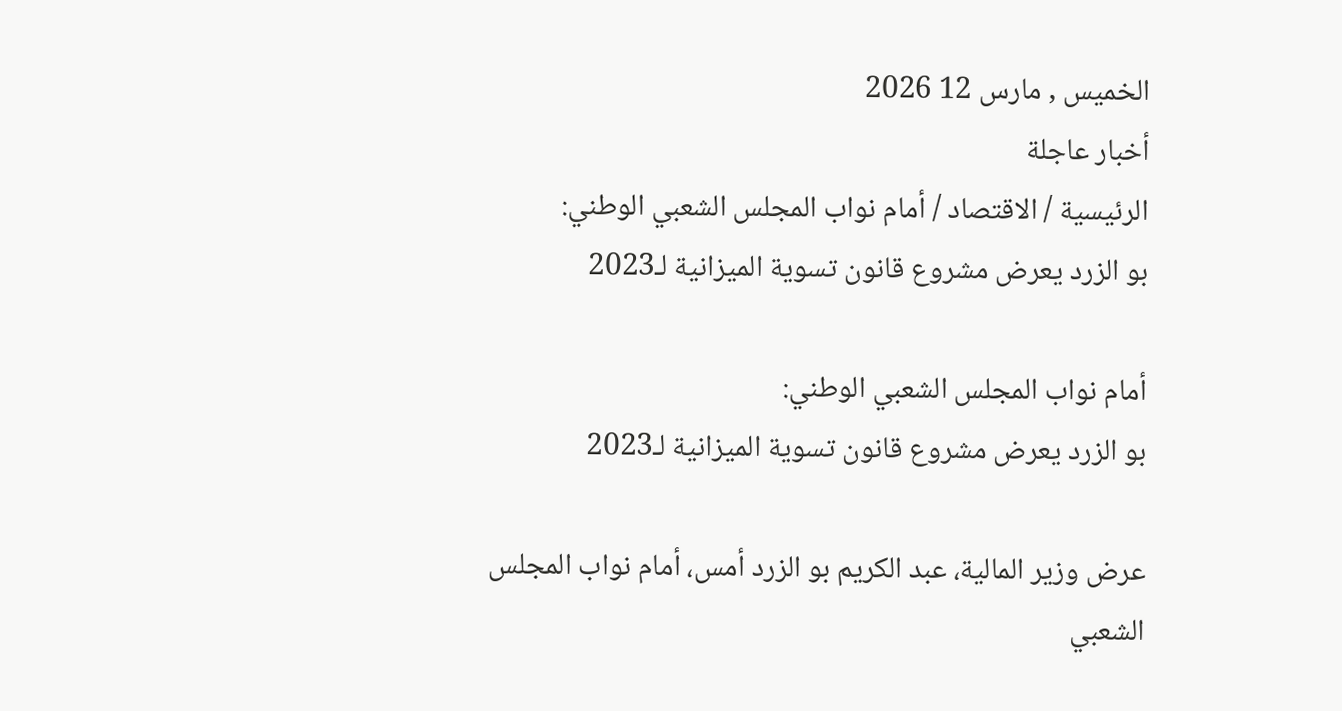الخميس , مارس 12 2026
أخبار عاجلة
الرئيسية / الاقتصاد / أمام نواب المجلس الشعبي الوطني:
بو الزرد يعرض مشروع قانون تسوية الميزانية لـ2023

أمام نواب المجلس الشعبي الوطني:
بو الزرد يعرض مشروع قانون تسوية الميزانية لـ2023

عرض وزير المالية، عبد الكريم بو الزرد أمس، أمام نواب المجلس الشعبي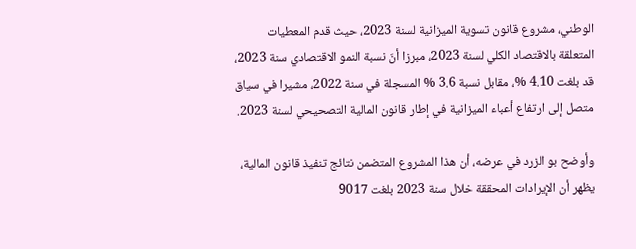الوطني، مشروع قانون تسوية الميزانية لسنة 2023، حيث قدم المعطيات المتعلقة بالاقتصاد الكلي لسنة 2023، مبرزا أنّ نسبة النمو الاقتصادي سنة 2023، قد بلغت 4.10 %، مقابل نسبة 3.6 % المسجلة في سنة 2022، مشيرا في سياق متصل إلى ارتفاع أعباء الميزانية في إطار قانون المالية التصحيحي لسنة 2023.

وأوضح بو الزرد في عرضه، أن هذا المشروع المتضمن نتائج تنفيذ قانون المالية، يظهر أن الإيرادات المحققة خلال سنة 2023 بلغت 9017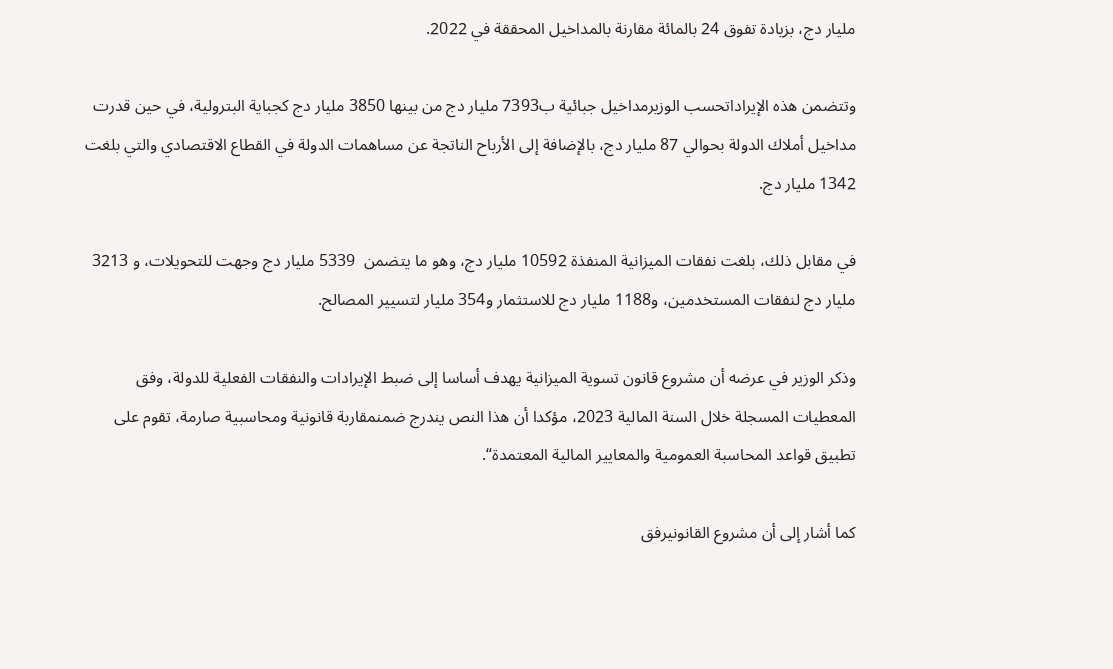مليار دج، بزيادة تفوق 24 بالمائة مقارنة بالمداخيل المحققة في 2022.

وتتضمن هذه الإيراداتحسب الوزيرمداخيل جبائية ب7393 مليار دج من بينها 3850 مليار دج كجباية البترولية، في حين قدرت مداخيل أملاك الدولة بحوالي 87 مليار دج، بالإضافة إلى الأرباح الناتجة عن مساهمات الدولة في القطاع الاقتصادي والتي بلغت 1342 مليار دج.

في مقابل ذلك، بلغت نفقات الميزانية المنفذة 10592 مليار دج، وهو ما يتضمن  5339 مليار دج وجهت للتحويلات، و 3213 مليار دج لنفقات المستخدمين، و1188 مليار دج للاستثمار و354 مليار لتسيير المصالح.

وذكر الوزير في عرضه أن مشروع قانون تسوية الميزانية يهدف أساسا إلى ضبط الإيرادات والنفقات الفعلية للدولة، وفق المعطيات المسجلة خلال السنة المالية 2023، مؤكدا أن هذا النص يندرج ضمنمقاربة قانونية ومحاسبية صارمة، تقوم على تطبيق قواعد المحاسبة العمومية والمعايير المالية المعتمدة“.

كما أشار إلى أن مشروع القانونيرفق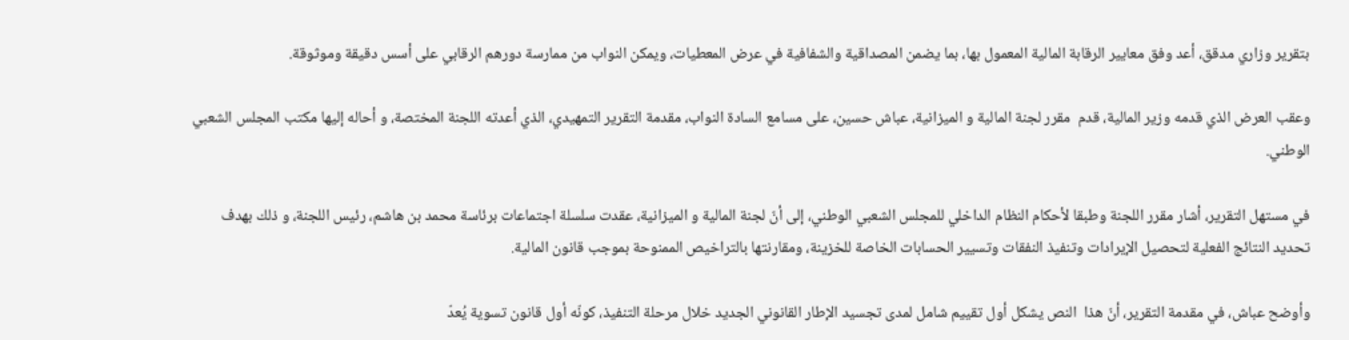بتقرير وزاري مدقق، أعد وفق معايير الرقابة المالية المعمول بها، بما يضمن المصداقية والشفافية في عرض المعطيات، ويمكن النواب من ممارسة دورهم الرقابي على أسس دقيقة وموثوقة.

وعقب العرض الذي قدمه وزير المالية، قدم  مقرر لجنة المالية و الميزانية، عباش حسين، على مسامع السادة النواب، مقدمة التقرير التمهيدي، الذي أعدته اللجنة المختصة، و أحاله إليها مكتب المجلس الشعبي الوطني.

في مستهل التقرير، أشار مقرر اللجنة وطبقا لأحكام النظام الداخلي للمجلس الشعبي الوطني، إلى أنّ لجنة المالية و الميزانية، عقدت سلسلة اجتماعات برئاسة محمد بن هاشم، رئيس اللجنة، و ذلك بهدف تحديد النتائج الفعلية لتحصيل الإيرادات وتنفيذ النفقات وتسيير الحسابات الخاصة للخزينة، ومقارنتها بالتراخيص الممنوحة بموجب قانون المالية.

وأوضح عباش، في مقدمة التقرير، أنّ هذا  النص يشكل أول تقييم شامل لمدى تجسيد الإطار القانوني الجديد خلال مرحلة التنفيذ، كونّه أول قانون تسوية يُعدّ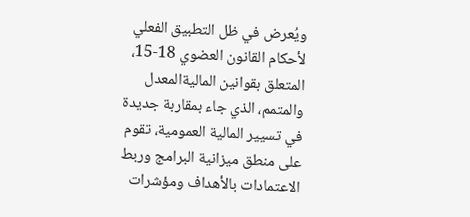ويُعرض في ظل التطبيق الفعلي لأحكام القانون العضوي 18-15، المتعلق بقوانين الماليةالمعدل والمتمم، الذي جاء بمقاربة جديدة في تسيير المالية العمومية، تقوم على منطق ميزانية البرامج وربط الاعتمادات بالأهداف ومؤشرات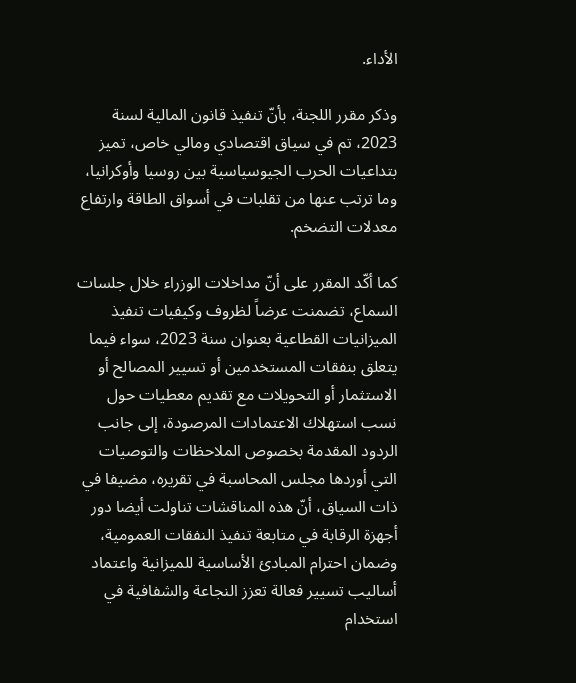الأداء.

وذكر مقرر اللجنة، بأنّ تنفيذ قانون المالية لسنة 2023، تم في سياق اقتصادي ومالي خاص، تميز بتداعيات الحرب الجيوسياسية بين روسيا وأوكرانيا، وما ترتب عنها من تقلبات في أسواق الطاقة وارتفاع معدلات التضخم.

كما أكّد المقرر على أنّ مداخلات الوزراء خلال جلسات السماع، تضمنت عرضاً لظروف وكيفيات تنفيذ الميزانيات القطاعية بعنوان سنة 2023، سواء فيما يتعلق بنفقات المستخدمين أو تسيير المصالح أو الاستثمار أو التحويلات مع تقديم معطيات حول نسب استهلاك الاعتمادات المرصودة، إلى جانب الردود المقدمة بخصوص الملاحظات والتوصيات التي أوردها مجلس المحاسبة في تقريره، مضيفا في ذات السياق، أنّ هذه المناقشات تناولت أيضا دور أجهزة الرقابة في متابعة تنفيذ النفقات العمومية، وضمان احترام المبادئ الأساسية للميزانية واعتماد أساليب تسيير فعالة تعزز النجاعة والشفافية في استخدام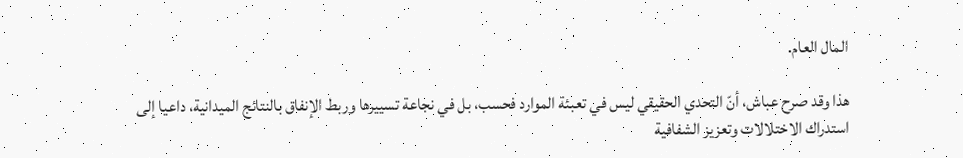المال العام.

هذا وقد صرح عباش، أنّ التحدي الحقيقي ليس في تعبئة الموارد فحسب، بل في نجاعة تسييرها وربط الإنفاق بالنتائج الميدانية، داعيا إلى استدراك الاختلالات وتعزيز الشفافية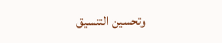وتحسين التنسيق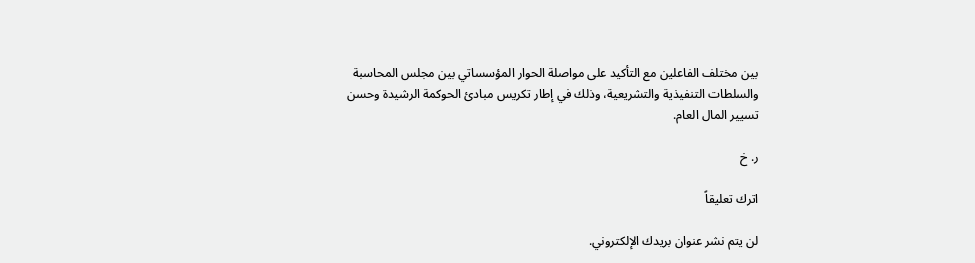بين مختلف الفاعلين مع التأكيد على مواصلة الحوار المؤسساتي بين مجلس المحاسبة والسلطات التنفيذية والتشريعية، وذلك في إطار تكريس مبادئ الحوكمة الرشيدة وحسن تسيير المال العام.

ر. خ

اترك تعليقاً

لن يتم نشر عنوان بريدك الإلكتروني.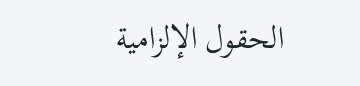الحقول الإلزامية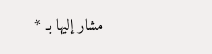مشار إليها بـ *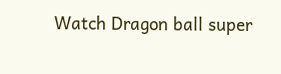Watch Dragon ball super